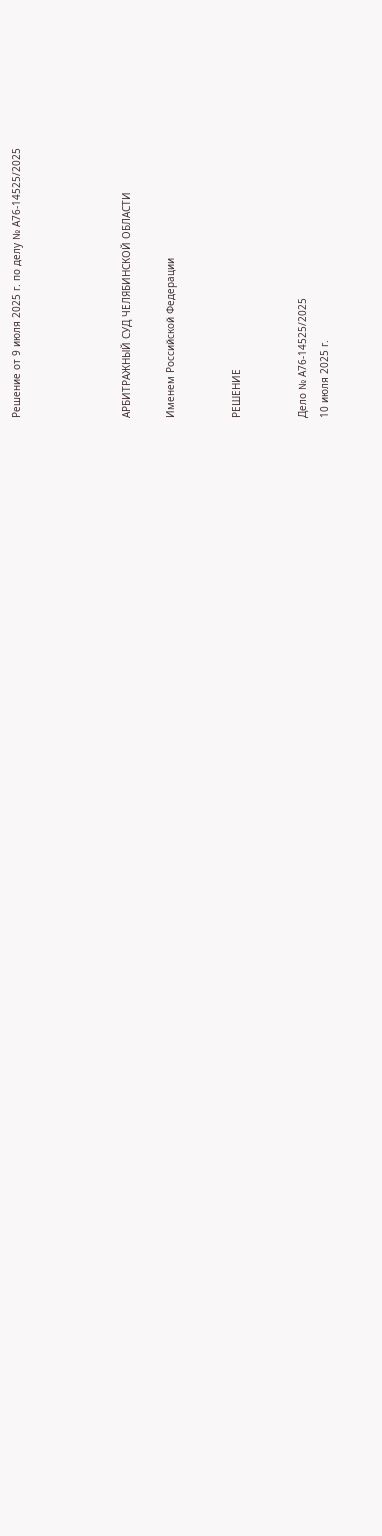Решение от 9 июля 2025 г. по делу № А76-14525/2025




АРБИТРАЖНЫЙ СУД ЧЕЛЯБИНСКОЙ ОБЛАСТИ

Именем Российской Федерации


РЕШЕНИЕ


Дело № А76-14525/2025
10 июля 2025 г.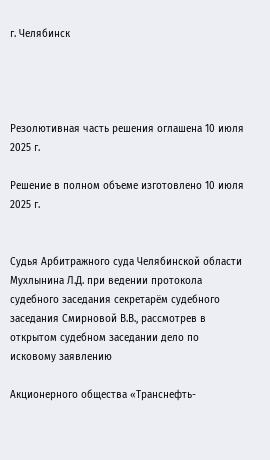г. Челябинск




Резолютивная часть решения оглашена 10 июля 2025 г.

Решение в полном объеме изготовлено 10 июля 2025 г.


Судья Арбитражного суда Челябинской области Мухлынина Л.Д. при ведении протокола судебного заседания секретарём судебного заседания Смирновой В.В., рассмотрев в открытом судебном заседании дело по исковому заявлению

Акционерного общества «Транснефть-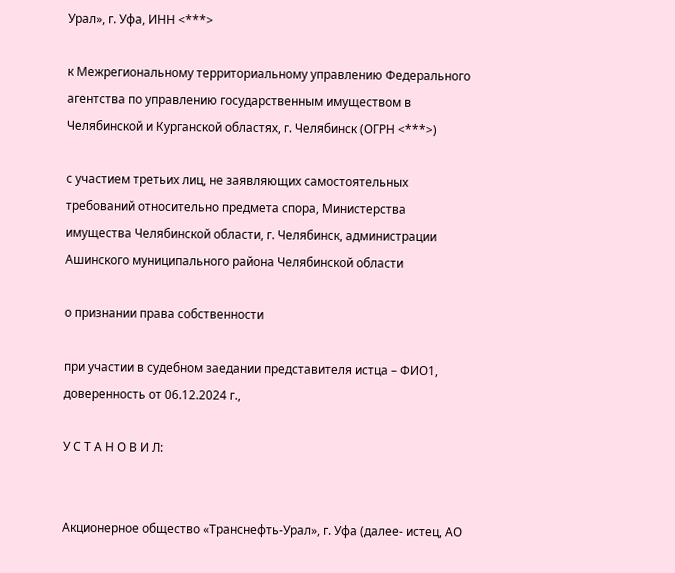Урал», г. Уфа, ИНН <***>

к Межрегиональному территориальному управлению Федерального агентства по управлению государственным имуществом в Челябинской и Курганской областях, г. Челябинск (ОГРН <***>)

с участием третьих лиц, не заявляющих самостоятельных требований относительно предмета спора, Министерства имущества Челябинской области, г. Челябинск, администрации Ашинского муниципального района Челябинской области

о признании права собственности

при участии в судебном заедании представителя истца – ФИО1, доверенность от 06.12.2024 г.,

У С Т А Н О В И Л:


Акционерное общество «Транснефть-Урал», г. Уфа (далее- истец, АО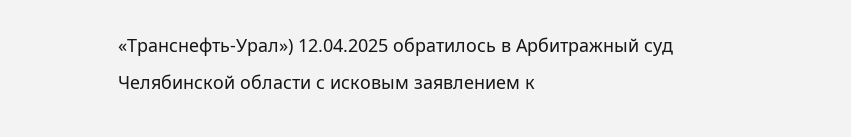«Транснефть-Урал») 12.04.2025 обратилось в Арбитражный суд Челябинской области с исковым заявлением к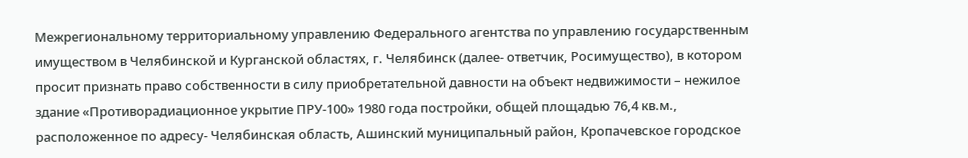Межрегиональному территориальному управлению Федерального агентства по управлению государственным имуществом в Челябинской и Курганской областях, г. Челябинск (далее- ответчик, Росимущество), в котором просит признать право собственности в силу приобретательной давности на объект недвижимости – нежилое здание «Противорадиационное укрытие ПРУ-100» 1980 года постройки, общей площадью 76,4 кв.м., расположенное по адресу- Челябинская область, Ашинский муниципальный район, Кропачевское городское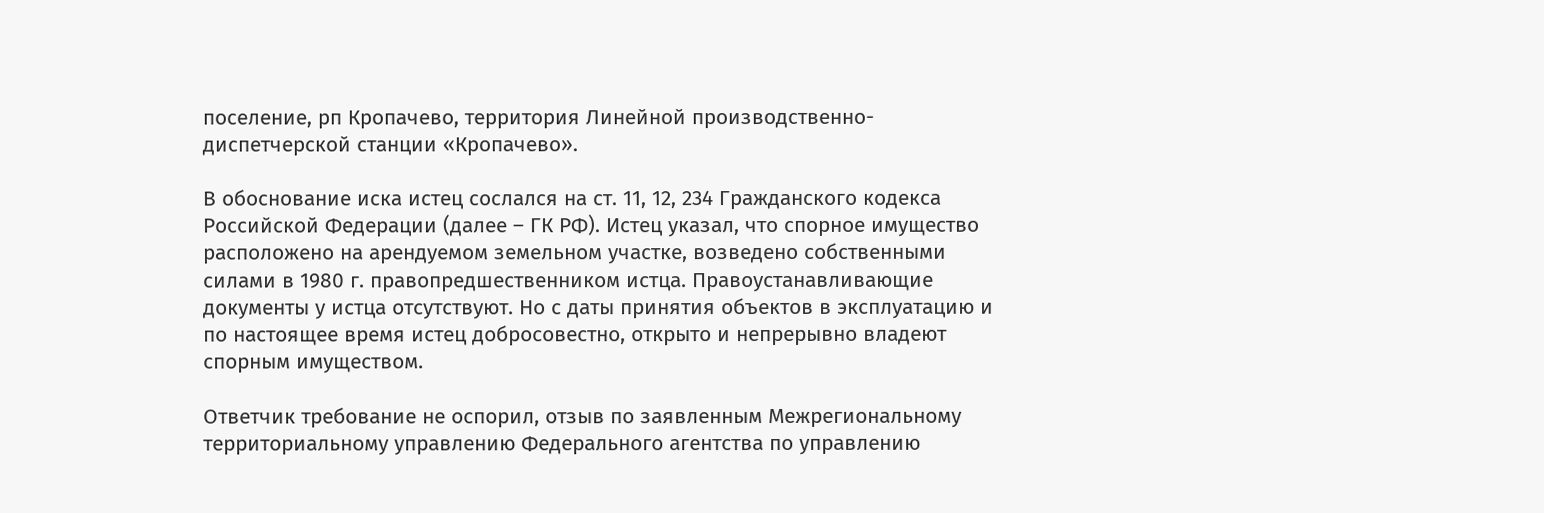поселение, рп Кропачево, территория Линейной производственно- диспетчерской станции «Кропачево».

В обоснование иска истец сослался на ст. 11, 12, 234 Гражданского кодекса Российской Федерации (далее – ГК РФ). Истец указал, что спорное имущество расположено на арендуемом земельном участке, возведено собственными силами в 1980 г. правопредшественником истца. Правоустанавливающие документы у истца отсутствуют. Но с даты принятия объектов в эксплуатацию и по настоящее время истец добросовестно, открыто и непрерывно владеют спорным имуществом.

Ответчик требование не оспорил, отзыв по заявленным Межрегиональному территориальному управлению Федерального агентства по управлению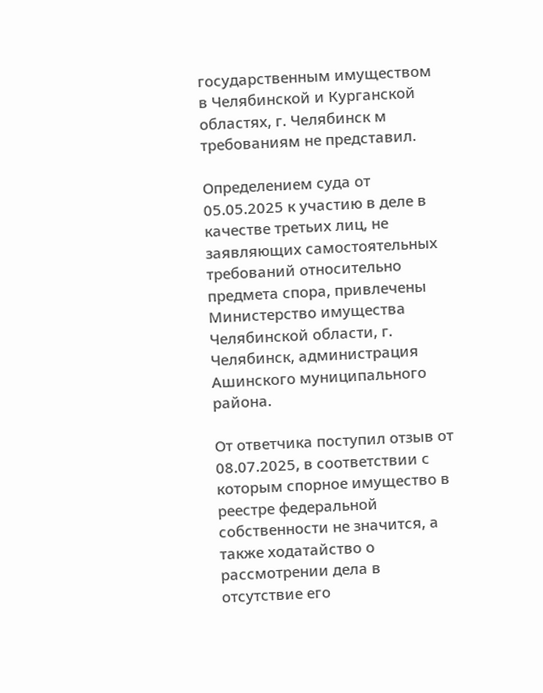государственным имуществом в Челябинской и Курганской областях, г. Челябинск м требованиям не представил.

Определением суда от 05.05.2025 к участию в деле в качестве третьих лиц, не заявляющих самостоятельных требований относительно предмета спора, привлечены Министерство имущества Челябинской области, г. Челябинск, администрация Ашинского муниципального района.

От ответчика поступил отзыв от 08.07.2025, в соответствии с которым спорное имущество в реестре федеральной собственности не значится, а также ходатайство о рассмотрении дела в отсутствие его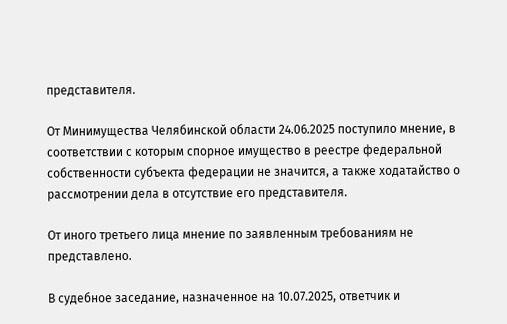представителя.

От Минимущества Челябинской области 24.06.2025 поступило мнение, в соответствии с которым спорное имущество в реестре федеральной собственности субъекта федерации не значится, а также ходатайство о рассмотрении дела в отсутствие его представителя.

От иного третьего лица мнение по заявленным требованиям не представлено.

В судебное заседание, назначенное на 10.07.2025, ответчик и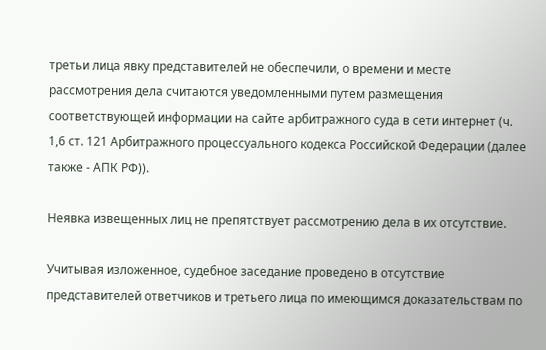третьи лица явку представителей не обеспечили, о времени и месте рассмотрения дела считаются уведомленными путем размещения соответствующей информации на сайте арбитражного суда в сети интернет (ч. 1,6 ст. 121 Арбитражного процессуального кодекса Российской Федерации (далее также - АПК РФ)).

Неявка извещенных лиц не препятствует рассмотрению дела в их отсутствие.

Учитывая изложенное, судебное заседание проведено в отсутствие представителей ответчиков и третьего лица по имеющимся доказательствам по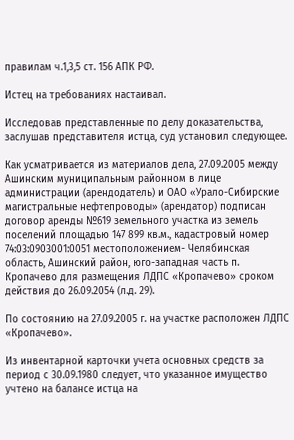правилам ч.1,3,5 ст. 156 АПК РФ.

Истец на требованиях настаивал.

Исследовав представленные по делу доказательства, заслушав представителя истца, суд установил следующее.

Как усматривается из материалов дела, 27.09.2005 между Ашинским муниципальным районном в лице администрации (арендодатель) и ОАО «Урало-Сибирские магистральные нефтепроводы» (арендатор) подписан договор аренды №619 земельного участка из земель поселений площадью 147 899 кв.м., кадастровый номер 74:03:0903001:0051 местоположением- Челябинская область, Ашинский район, юго-западная часть п. Кропачево для размещения ЛДПС «Кропачево» сроком действия до 26.09.2054 (л.д. 29).

По состоянию на 27.09.2005 г. на участке расположен ЛДПС «Кропачево».

Из инвентарной карточки учета основных средств за период с 30.09.1980 следует, что указанное имущество учтено на балансе истца на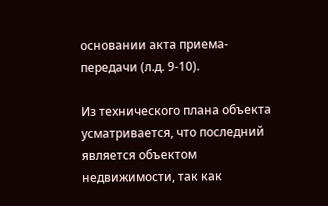основании акта приема- передачи (л.д. 9-10).

Из технического плана объекта усматривается, что последний является объектом недвижимости, так как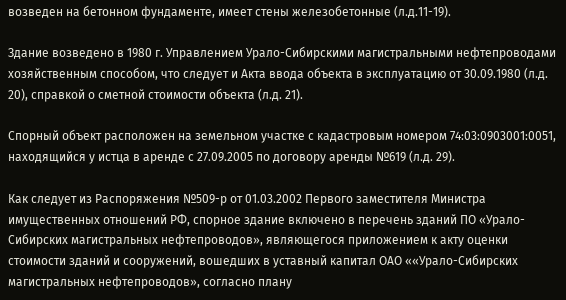возведен на бетонном фундаменте, имеет стены железобетонные (л.д.11-19).

Здание возведено в 1980 г. Управлением Урало-Сибирскими магистральными нефтепроводами хозяйственным способом, что следует и Акта ввода объекта в эксплуатацию от 30.09.1980 (л.д. 20), справкой о сметной стоимости объекта (л.д. 21).

Спорный объект расположен на земельном участке с кадастровым номером 74:03:0903001:0051, находящийся у истца в аренде с 27.09.2005 по договору аренды №619 (л.д. 29).

Как следует из Распоряжения №509-р от 01.03.2002 Первого заместителя Министра имущественных отношений РФ, спорное здание включено в перечень зданий ПО «Урало-Сибирских магистральных нефтепроводов», являющегося приложением к акту оценки стоимости зданий и сооружений, вошедших в уставный капитал ОАО ««Урало-Сибирских магистральных нефтепроводов», согласно плану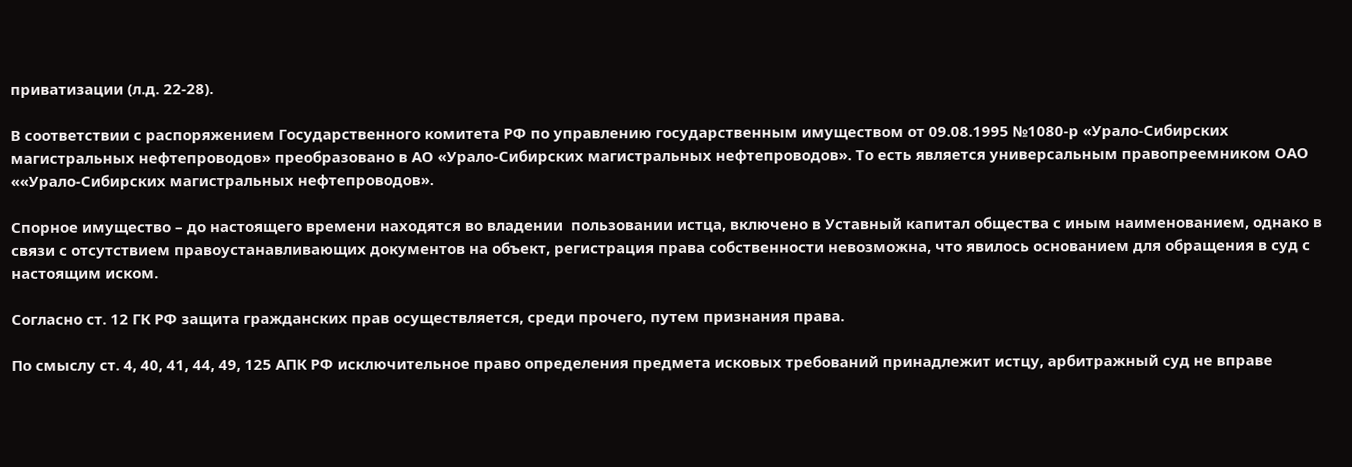приватизации (л.д. 22-28).

В соответствии с распоряжением Государственного комитета РФ по управлению государственным имуществом от 09.08.1995 №1080-р «Урало-Сибирских магистральных нефтепроводов» преобразовано в АО «Урало-Сибирских магистральных нефтепроводов». То есть является универсальным правопреемником ОАО ««Урало-Сибирских магистральных нефтепроводов».

Спорное имущество – до настоящего времени находятся во владении  пользовании истца, включено в Уставный капитал общества с иным наименованием, однако в связи с отсутствием правоустанавливающих документов на объект, регистрация права собственности невозможна, что явилось основанием для обращения в суд с настоящим иском.

Согласно ст. 12 ГК РФ защита гражданских прав осуществляется, среди прочего, путем признания права.

По смыслу ст. 4, 40, 41, 44, 49, 125 АПК РФ исключительное право определения предмета исковых требований принадлежит истцу, арбитражный суд не вправе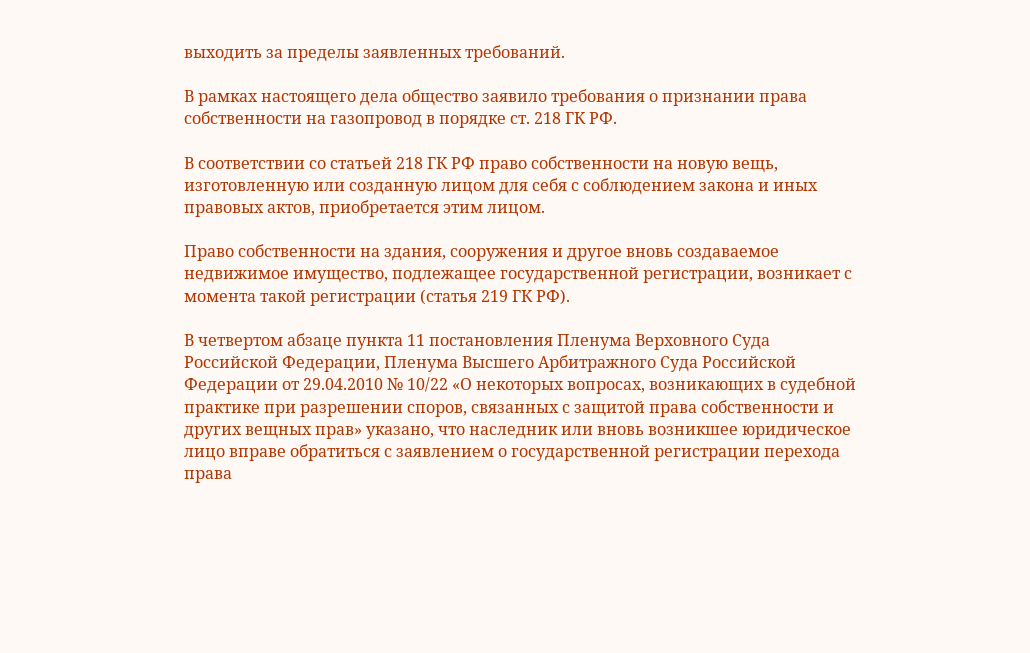выходить за пределы заявленных требований.

В рамках настоящего дела общество заявило требования о признании права собственности на газопровод в порядке ст. 218 ГК РФ.

В соответствии со статьей 218 ГК РФ право собственности на новую вещь, изготовленную или созданную лицом для себя с соблюдением закона и иных правовых актов, приобретается этим лицом.

Право собственности на здания, сооружения и другое вновь создаваемое недвижимое имущество, подлежащее государственной регистрации, возникает с момента такой регистрации (статья 219 ГК РФ).

В четвертом абзаце пункта 11 постановления Пленума Верховного Суда Российской Федерации, Пленума Высшего Арбитражного Суда Российской Федерации от 29.04.2010 № 10/22 «О некоторых вопросах, возникающих в судебной практике при разрешении споров, связанных с защитой права собственности и других вещных прав» указано, что наследник или вновь возникшее юридическое лицо вправе обратиться с заявлением о государственной регистрации перехода права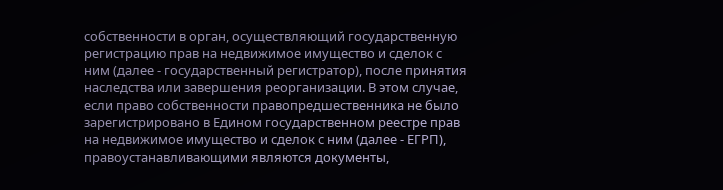собственности в орган, осуществляющий государственную регистрацию прав на недвижимое имущество и сделок с ним (далее - государственный регистратор), после принятия наследства или завершения реорганизации. В этом случае, если право собственности правопредшественника не было зарегистрировано в Едином государственном реестре прав на недвижимое имущество и сделок с ним (далее - ЕГРП), правоустанавливающими являются документы,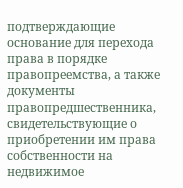подтверждающие основание для перехода права в порядке правопреемства, а также документы правопредшественника, свидетельствующие о приобретении им права собственности на недвижимое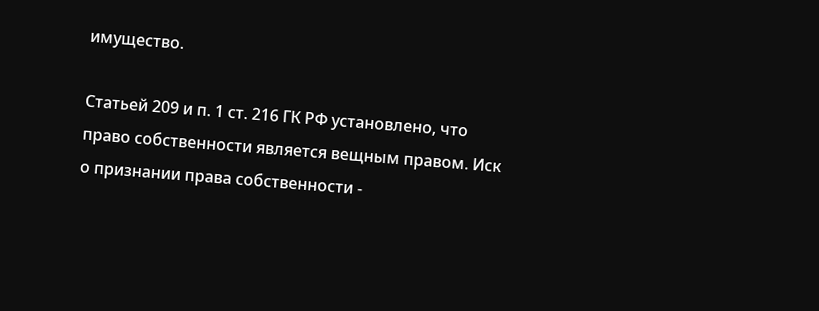имущество.

Статьей 209 и п. 1 ст. 216 ГК РФ установлено, что право собственности является вещным правом. Иск о признании права собственности -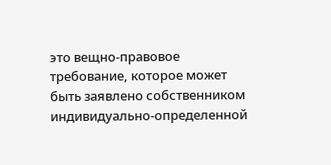это вещно-правовое требование, которое может быть заявлено собственником индивидуально-определенной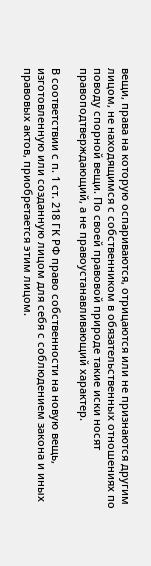вещи, права на которую оспариваются, отрицаются или не признаются другим лицом, не находящимся с собственником в обязательственных отношениях по поводу спорной вещи. По своей правовой природе такие иски носят правоподтверждающий, а не правоустанавливающий характер.

В соответствии с п. 1 ст. 218 ГК РФ право собственности на новую вещь, изготовленную или созданную лицом для себя с соблюдением закона и иных правовых актов, приобретается этим лицом.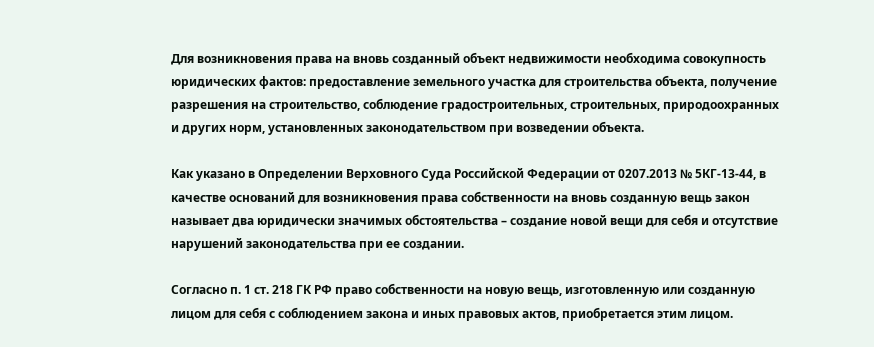Для возникновения права на вновь созданный объект недвижимости необходима совокупность юридических фактов: предоставление земельного участка для строительства объекта, получение разрешения на строительство, соблюдение градостроительных, строительных, природоохранных и других норм, установленных законодательством при возведении объекта.

Как указано в Определении Верховного Суда Российской Федерации от 0207.2013 № 5КГ-13-44, в качестве оснований для возникновения права собственности на вновь созданную вещь закон называет два юридически значимых обстоятельства – создание новой вещи для себя и отсутствие нарушений законодательства при ее создании.

Согласно п. 1 ст. 218 ГК РФ право собственности на новую вещь, изготовленную или созданную лицом для себя с соблюдением закона и иных правовых актов, приобретается этим лицом.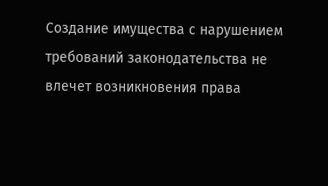Создание имущества с нарушением требований законодательства не влечет возникновения права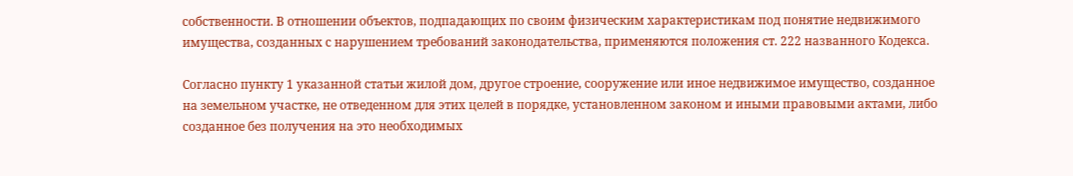собственности. В отношении объектов, подпадающих по своим физическим характеристикам под понятие недвижимого имущества, созданных с нарушением требований законодательства, применяются положения ст. 222 названного Кодекса.

Согласно пункту 1 указанной статьи жилой дом, другое строение, сооружение или иное недвижимое имущество, созданное на земельном участке, не отведенном для этих целей в порядке, установленном законом и иными правовыми актами, либо созданное без получения на это необходимых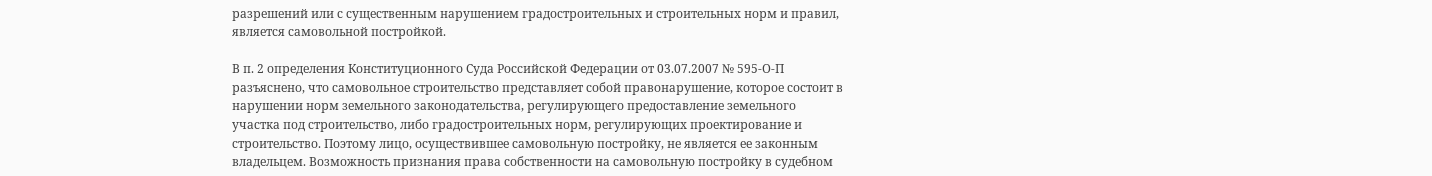разрешений или с существенным нарушением градостроительных и строительных норм и правил, является самовольной постройкой.

В п. 2 определения Конституционного Суда Российской Федерации от 03.07.2007 № 595-О-П разъяснено, что самовольное строительство представляет собой правонарушение, которое состоит в нарушении норм земельного законодательства, регулирующего предоставление земельного участка под строительство, либо градостроительных норм, регулирующих проектирование и строительство. Поэтому лицо, осуществившее самовольную постройку, не является ее законным владельцем. Возможность признания права собственности на самовольную постройку в судебном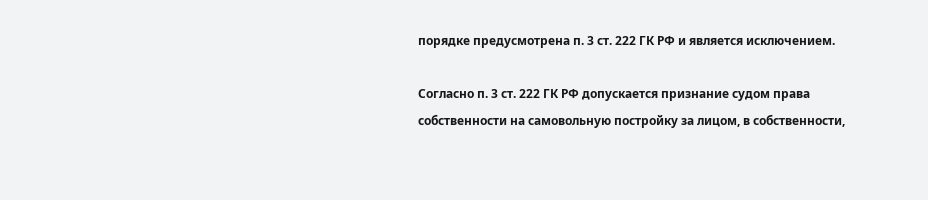порядке предусмотрена п. 3 ст. 222 ГК РФ и является исключением.

Согласно п. 3 ст. 222 ГК РФ допускается признание судом права собственности на самовольную постройку за лицом, в собственности,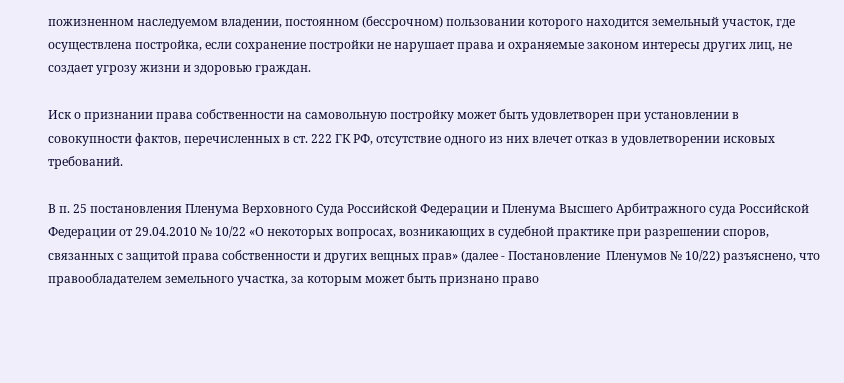пожизненном наследуемом владении, постоянном (бессрочном) пользовании которого находится земельный участок, где осуществлена постройка, если сохранение постройки не нарушает права и охраняемые законом интересы других лиц, не создает угрозу жизни и здоровью граждан.

Иск о признании права собственности на самовольную постройку может быть удовлетворен при установлении в совокупности фактов, перечисленных в ст. 222 ГК РФ, отсутствие одного из них влечет отказ в удовлетворении исковых требований.

В п. 25 постановления Пленума Верховного Суда Российской Федерации и Пленума Высшего Арбитражного суда Российской Федерации от 29.04.2010 № 10/22 «О некоторых вопросах, возникающих в судебной практике при разрешении споров, связанных с защитой права собственности и других вещных прав» (далее - Постановление  Пленумов № 10/22) разъяснено, что правообладателем земельного участка, за которым может быть признано право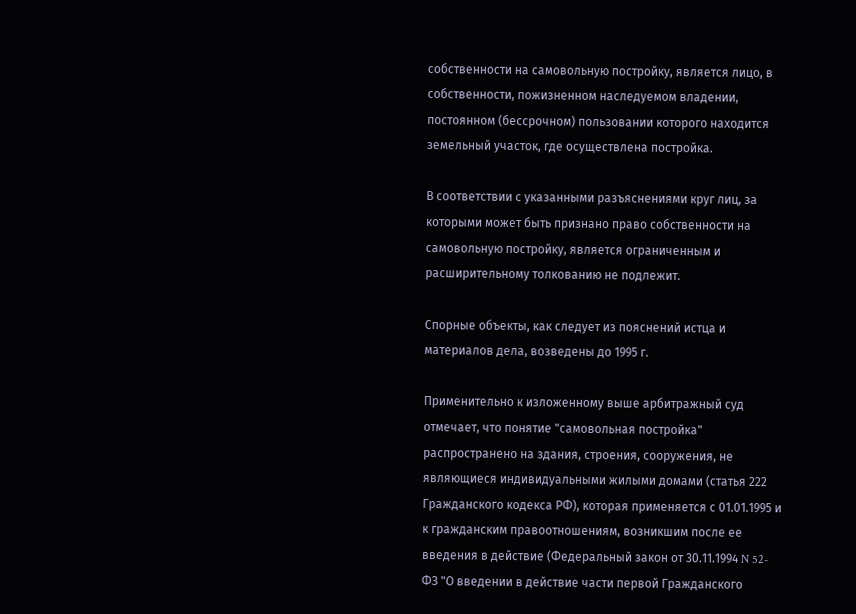собственности на самовольную постройку, является лицо, в собственности, пожизненном наследуемом владении, постоянном (бессрочном) пользовании которого находится земельный участок, где осуществлена постройка.

В соответствии с указанными разъяснениями круг лиц, за которыми может быть признано право собственности на самовольную постройку, является ограниченным и расширительному толкованию не подлежит.

Спорные объекты, как следует из пояснений истца и материалов дела, возведены до 1995 г.

Применительно к изложенному выше арбитражный суд отмечает, что понятие "самовольная постройка" распространено на здания, строения, сооружения, не являющиеся индивидуальными жилыми домами (статья 222 Гражданского кодекса РФ), которая применяется с 01.01.1995 и к гражданским правоотношениям, возникшим после ее введения в действие (Федеральный закон от 30.11.1994 N 52-ФЗ "О введении в действие части первой Гражданского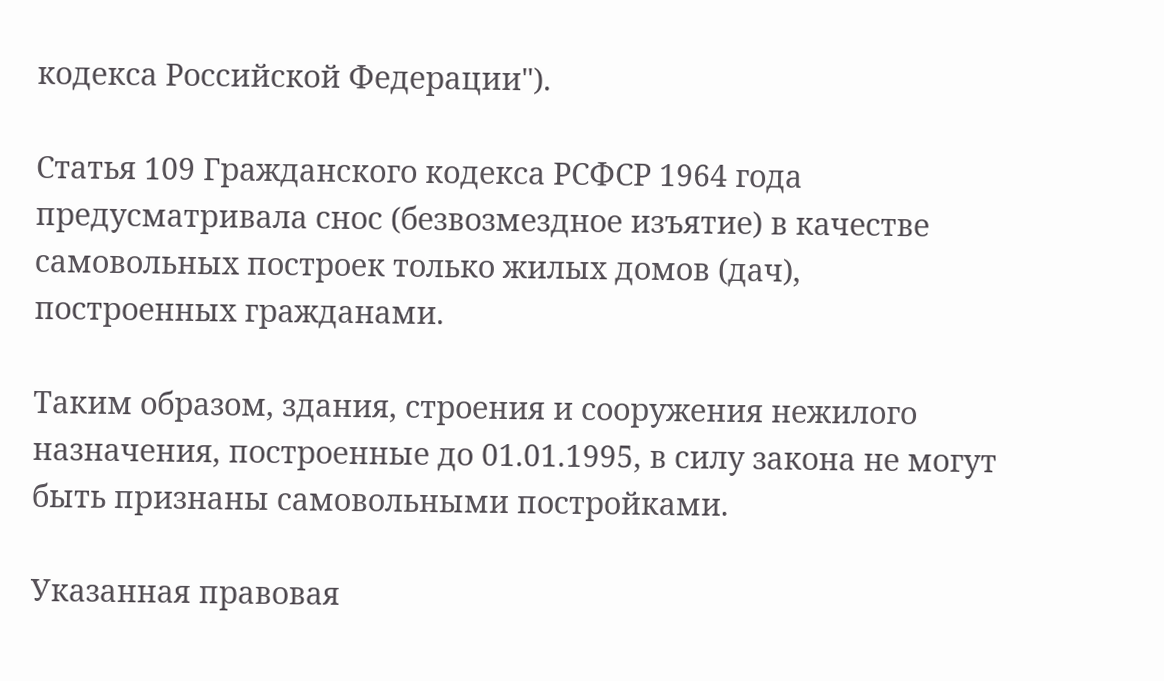кодекса Российской Федерации").

Статья 109 Гражданского кодекса РСФСР 1964 года предусматривала снос (безвозмездное изъятие) в качестве самовольных построек только жилых домов (дач), построенных гражданами.

Таким образом, здания, строения и сооружения нежилого назначения, построенные до 01.01.1995, в силу закона не могут быть признаны самовольными постройками.

Указанная правовая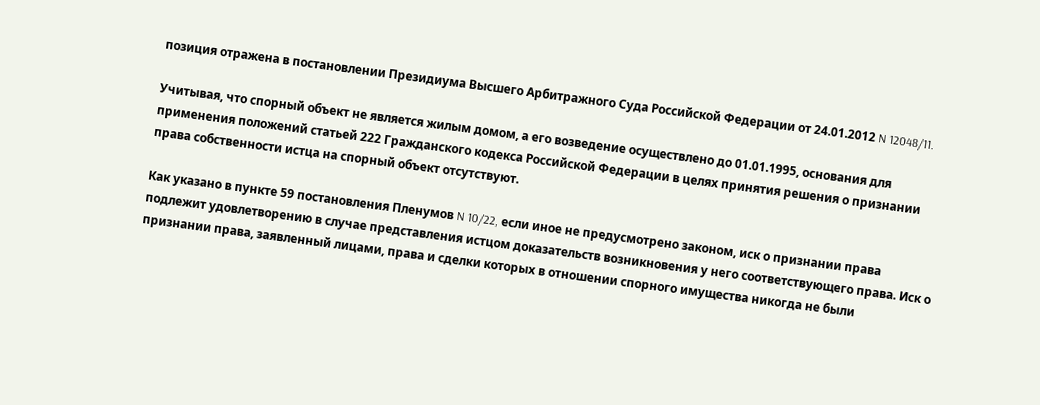позиция отражена в постановлении Президиума Высшего Арбитражного Суда Российской Федерации от 24.01.2012 N 12048/11.

Учитывая, что спорный объект не является жилым домом, а его возведение осуществлено до 01.01.1995, основания для применения положений статьей 222 Гражданского кодекса Российской Федерации в целях принятия решения о признании права собственности истца на спорный объект отсутствуют.

Как указано в пункте 59 постановления Пленумов N 10/22, если иное не предусмотрено законом, иск о признании права подлежит удовлетворению в случае представления истцом доказательств возникновения у него соответствующего права. Иск о признании права, заявленный лицами, права и сделки которых в отношении спорного имущества никогда не были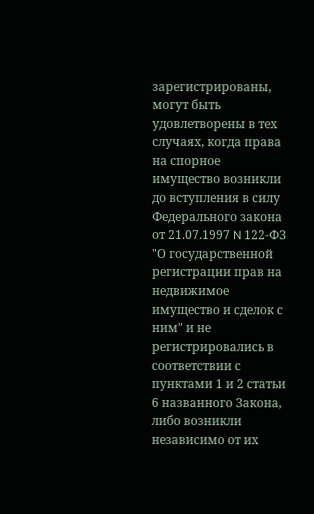зарегистрированы, могут быть удовлетворены в тех случаях, когда права на спорное имущество возникли до вступления в силу Федерального закона от 21.07.1997 N 122-ФЗ "О государственной регистрации прав на недвижимое имущество и сделок с ним" и не регистрировались в соответствии с пунктами 1 и 2 статьи 6 названного Закона, либо возникли независимо от их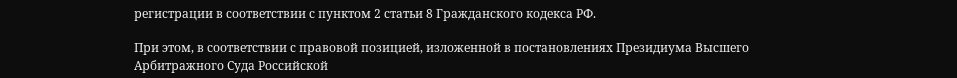регистрации в соответствии с пунктом 2 статьи 8 Гражданского кодекса РФ.

При этом, в соответствии с правовой позицией, изложенной в постановлениях Президиума Высшего Арбитражного Суда Российской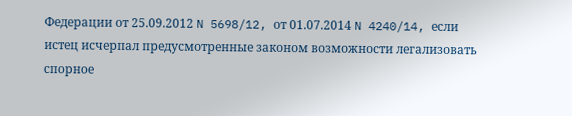Федерации от 25.09.2012 N 5698/12, от 01.07.2014 N 4240/14, если истец исчерпал предусмотренные законом возможности легализовать спорное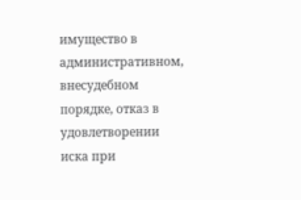имущество в административном, внесудебном порядке, отказ в удовлетворении иска при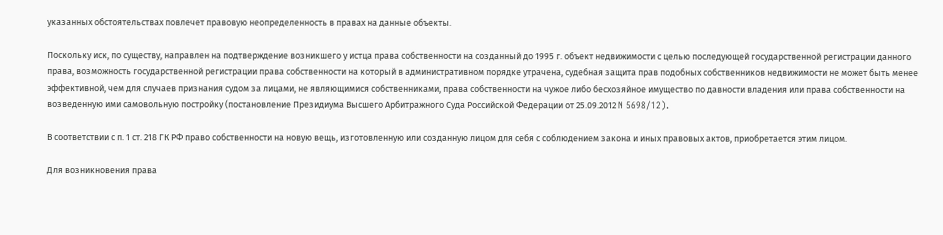указанных обстоятельствах повлечет правовую неопределенность в правах на данные объекты.

Поскольку иск, по существу, направлен на подтверждение возникшего у истца права собственности на созданный до 1995 г. объект недвижимости с целью последующей государственной регистрации данного права, возможность государственной регистрации права собственности на который в административном порядке утрачена, судебная защита прав подобных собственников недвижимости не может быть менее эффективной, чем для случаев признания судом за лицами, не являющимися собственниками, права собственности на чужое либо бесхозяйное имущество по давности владения или права собственности на возведенную ими самовольную постройку (постановление Президиума Высшего Арбитражного Суда Российской Федерации от 25.09.2012 N 5698/12).

В соответствии с п. 1 ст. 218 ГК РФ право собственности на новую вещь, изготовленную или созданную лицом для себя с соблюдением закона и иных правовых актов, приобретается этим лицом.

Для возникновения права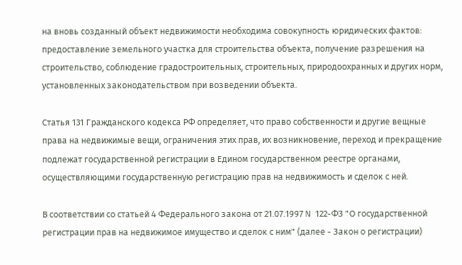на вновь созданный объект недвижимости необходима совокупность юридических фактов: предоставление земельного участка для строительства объекта, получение разрешения на строительство, соблюдение градостроительных, строительных, природоохранных и других норм, установленных законодательством при возведении объекта.

Статья 131 Гражданского кодекса РФ определяет, что право собственности и другие вещные права на недвижимые вещи, ограничения этих прав, их возникновение, переход и прекращение подлежат государственной регистрации в Едином государственном реестре органами, осуществляющими государственную регистрацию прав на недвижимость и сделок с ней.

В соответствии со статьей 4 Федерального закона от 21.07.1997 N 122-ФЗ "О государственной регистрации прав на недвижимое имущество и сделок с ним" (далее - Закон о регистрации)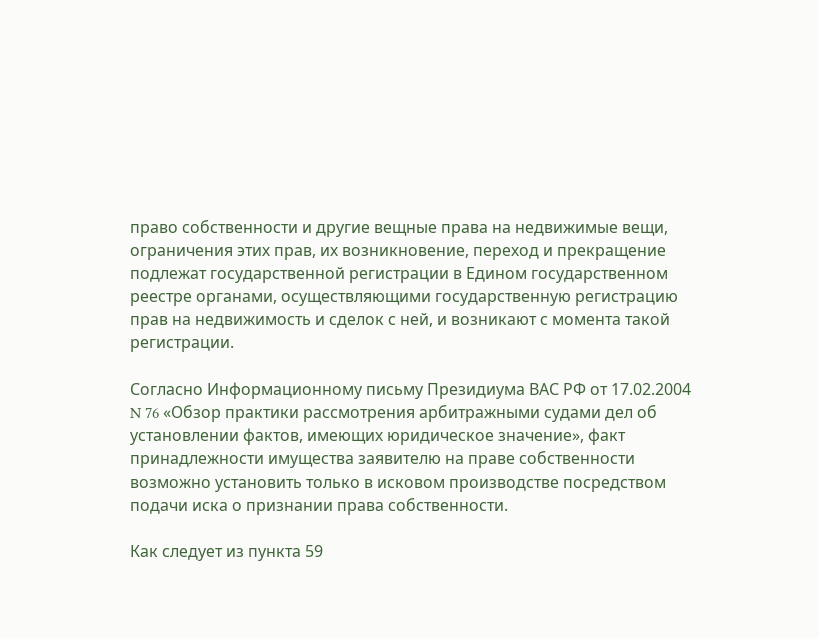право собственности и другие вещные права на недвижимые вещи, ограничения этих прав, их возникновение, переход и прекращение подлежат государственной регистрации в Едином государственном реестре органами, осуществляющими государственную регистрацию прав на недвижимость и сделок с ней, и возникают с момента такой регистрации.

Согласно Информационному письму Президиума ВАС РФ от 17.02.2004 N 76 «Обзор практики рассмотрения арбитражными судами дел об установлении фактов, имеющих юридическое значение», факт принадлежности имущества заявителю на праве собственности возможно установить только в исковом производстве посредством подачи иска о признании права собственности.

Как следует из пункта 59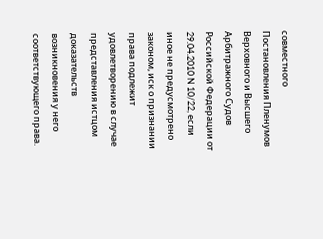совместного Постановления Пленумов Верховного и Высшего Арбитражного Судов Российской Федерации от 29.04.2010 N 10/22, если иное не предусмотрено законом, иск о признании права подлежит удовлетворению в случае представления истцом доказательств возникновения у него соответствующего права.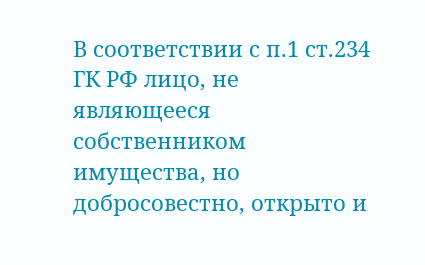В соответствии с п.1 ст.234 ГК РФ лицо, не являющееся собственником имущества, но добросовестно, открыто и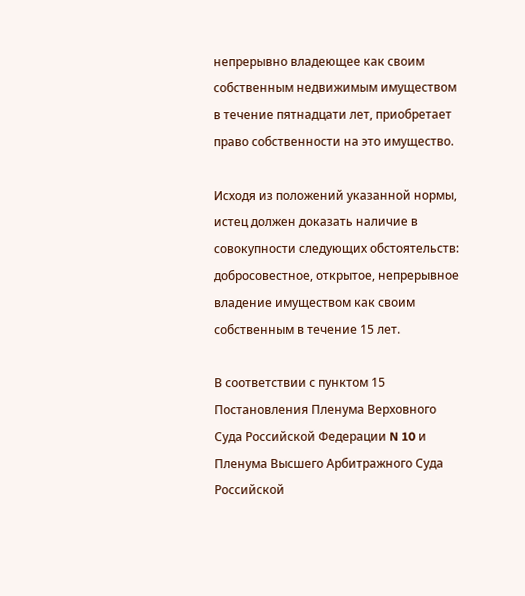непрерывно владеющее как своим собственным недвижимым имуществом в течение пятнадцати лет, приобретает право собственности на это имущество.

Исходя из положений указанной нормы, истец должен доказать наличие в совокупности следующих обстоятельств: добросовестное, открытое, непрерывное владение имуществом как своим собственным в течение 15 лет.

В соответствии с пунктом 15 Постановления Пленума Верховного Суда Российской Федерации N 10 и Пленума Высшего Арбитражного Суда Российской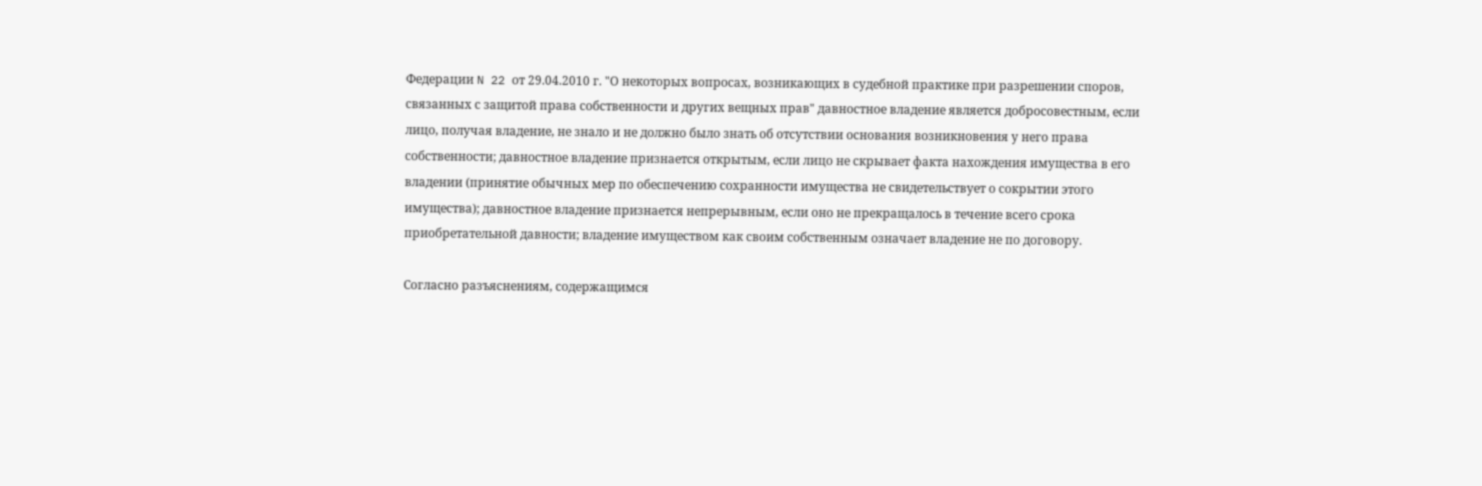Федерации N 22 от 29.04.2010 г. "О некоторых вопросах, возникающих в судебной практике при разрешении споров, связанных с защитой права собственности и других вещных прав" давностное владение является добросовестным, если лицо, получая владение, не знало и не должно было знать об отсутствии основания возникновения у него права собственности; давностное владение признается открытым, если лицо не скрывает факта нахождения имущества в его владении (принятие обычных мер по обеспечению сохранности имущества не свидетельствует о сокрытии этого имущества); давностное владение признается непрерывным, если оно не прекращалось в течение всего срока приобретательной давности; владение имуществом как своим собственным означает владение не по договору.

Согласно разъяснениям, содержащимся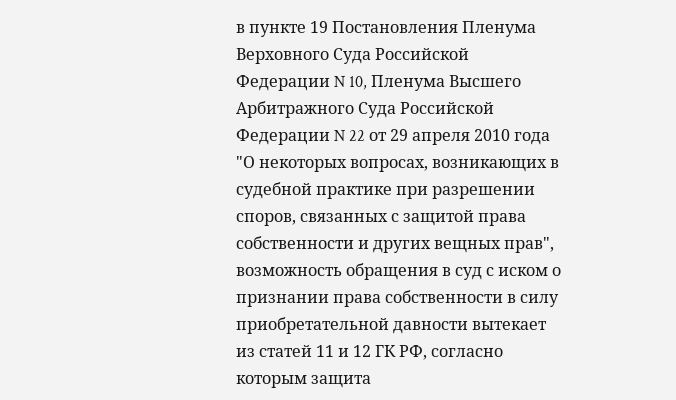в пункте 19 Постановления Пленума Верховного Суда Российской Федерации N 10, Пленума Высшего Арбитражного Суда Российской Федерации N 22 от 29 апреля 2010 года "О некоторых вопросах, возникающих в судебной практике при разрешении споров, связанных с защитой права собственности и других вещных прав", возможность обращения в суд с иском о признании права собственности в силу приобретательной давности вытекает из статей 11 и 12 ГК РФ, согласно которым защита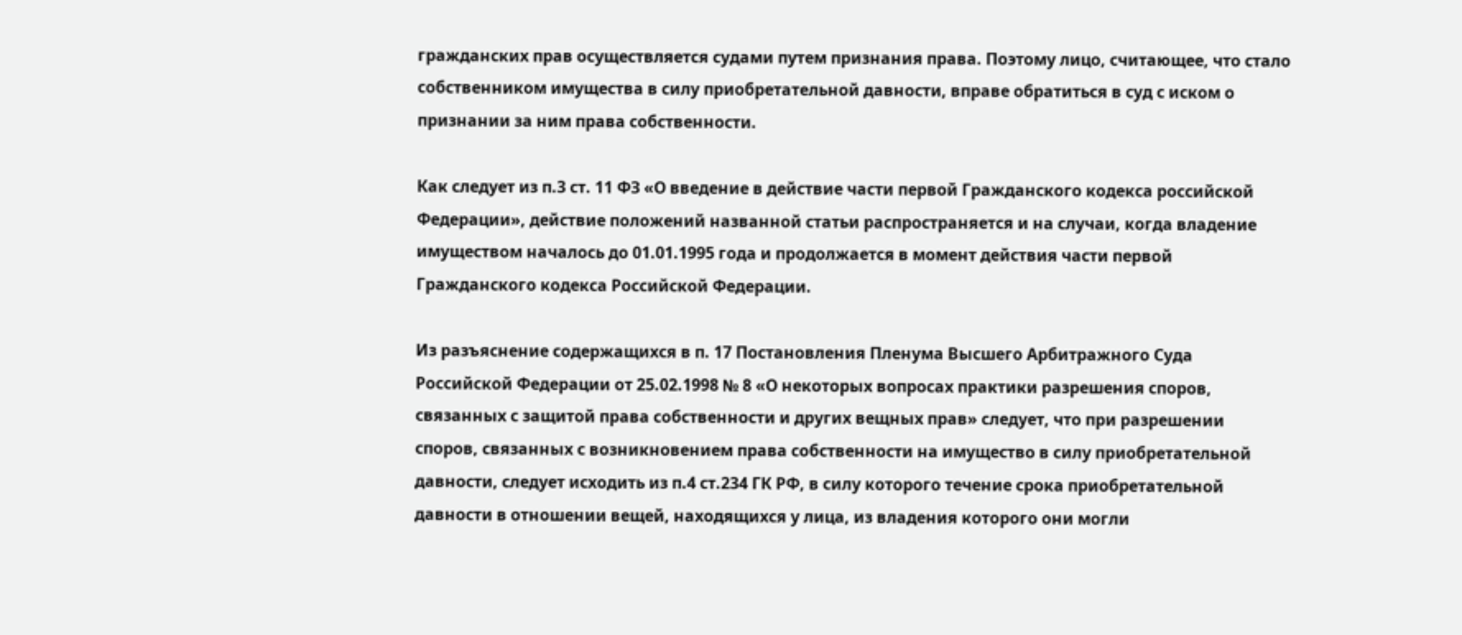гражданских прав осуществляется судами путем признания права. Поэтому лицо, считающее, что стало собственником имущества в силу приобретательной давности, вправе обратиться в суд с иском о признании за ним права собственности.

Как следует из п.3 ст. 11 ФЗ «О введение в действие части первой Гражданского кодекса российской Федерации», действие положений названной статьи распространяется и на случаи, когда владение имуществом началось до 01.01.1995 года и продолжается в момент действия части первой Гражданского кодекса Российской Федерации.

Из разъяснение содержащихся в п. 17 Постановления Пленума Высшего Арбитражного Суда Российской Федерации от 25.02.1998 № 8 «О некоторых вопросах практики разрешения споров, связанных с защитой права собственности и других вещных прав» следует, что при разрешении споров, связанных с возникновением права собственности на имущество в силу приобретательной давности, следует исходить из п.4 ст.234 ГК РФ, в силу которого течение срока приобретательной давности в отношении вещей, находящихся у лица, из владения которого они могли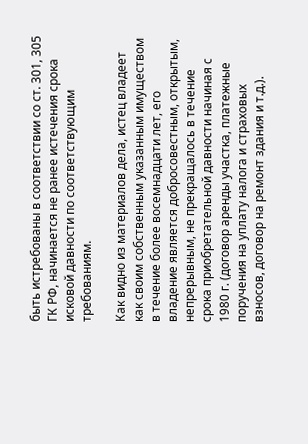быть истребованы в соответствии со ст. 301, 305 ГК РФ, начинается не ранее истечения срока исковой давности по соответствующим требованиям.

Как видно из материалов дела, истец владеет как своим собственным указанным имуществом в течение более восемнадцати лет, его владение является добросовестным, открытым, непрерывным, не прекращалось в течение срока приобретательной давности начиная с 1980 г. (договор аренды участка, платежные поручения на уплату налога и страховых взносов, договор на ремонт здания и т.д.).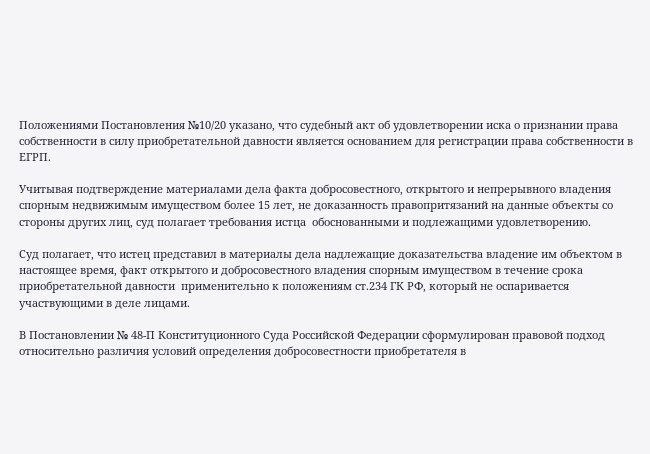Положениями Постановления №10/20 указано, что судебный акт об удовлетворении иска о признании права собственности в силу приобретательной давности является основанием для регистрации права собственности в ЕГРП.

Учитывая подтверждение материалами дела факта добросовестного, открытого и непрерывного владения спорным недвижимым имуществом более 15 лет, не доказанность правопритязаний на данные объекты со стороны других лиц, суд полагает требования истца  обоснованными и подлежащими удовлетворению.

Суд полагает, что истец представил в материалы дела надлежащие доказательства владение им объектом в настоящее время, факт открытого и добросовестного владения спорным имуществом в течение срока приобретательной давности  применительно к положениям ст.234 ГК РФ, который не оспаривается участвующими в деле лицами.

В Постановлении № 48-П Конституционного Суда Российской Федерации сформулирован правовой подход относительно различия условий определения добросовестности приобретателя в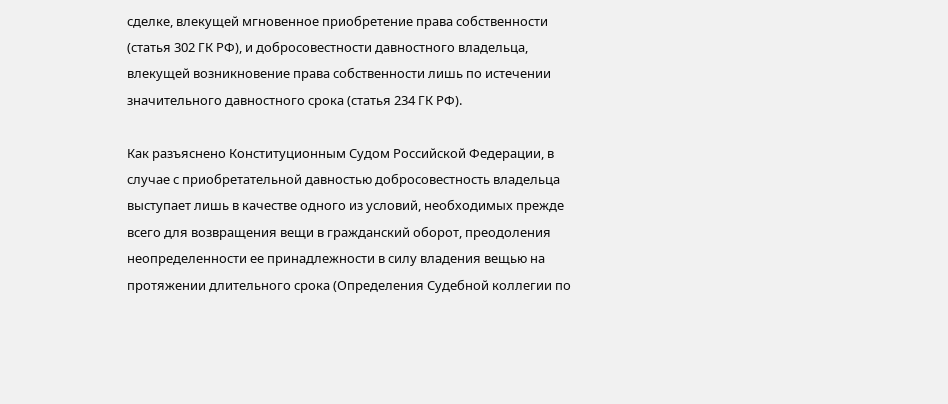сделке, влекущей мгновенное приобретение права собственности (статья 302 ГК РФ), и добросовестности давностного владельца, влекущей возникновение права собственности лишь по истечении значительного давностного срока (статья 234 ГК РФ).

Как разъяснено Конституционным Судом Российской Федерации, в случае с приобретательной давностью добросовестность владельца выступает лишь в качестве одного из условий, необходимых прежде всего для возвращения вещи в гражданский оборот, преодоления неопределенности ее принадлежности в силу владения вещью на протяжении длительного срока (Определения Судебной коллегии по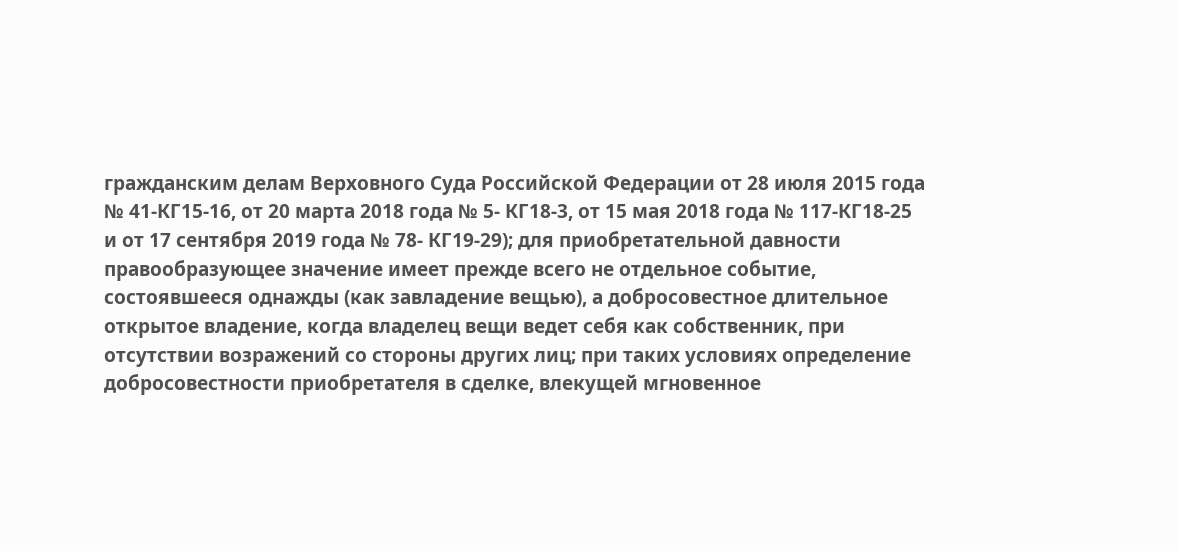гражданским делам Верховного Суда Российской Федерации от 28 июля 2015 года № 41-КГ15-16, от 20 марта 2018 года № 5- КГ18-3, от 15 мая 2018 года № 117-КГ18-25 и от 17 сентября 2019 года № 78- КГ19-29); для приобретательной давности правообразующее значение имеет прежде всего не отдельное событие, состоявшееся однажды (как завладение вещью), а добросовестное длительное открытое владение, когда владелец вещи ведет себя как собственник, при отсутствии возражений со стороны других лиц; при таких условиях определение добросовестности приобретателя в сделке, влекущей мгновенное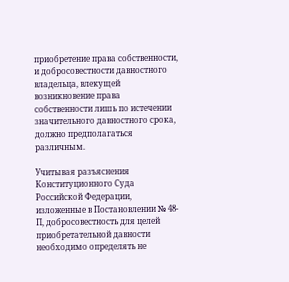приобретение права собственности, и добросовестности давностного владельца, влекущей возникновение права собственности лишь по истечении значительного давностного срока, должно предполагаться различным.

Учитывая разъяснения Конституционного Суда Российской Федерации, изложенные в Постановлении № 48-П, добросовестность для целей приобретательной давности необходимо определять не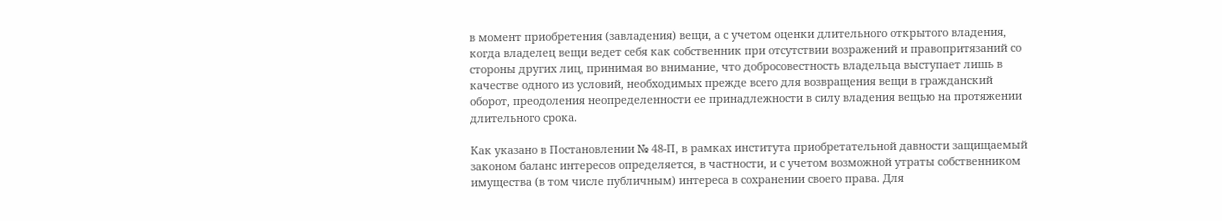в момент приобретения (завладения) вещи, а с учетом оценки длительного открытого владения, когда владелец вещи ведет себя как собственник при отсутствии возражений и правопритязаний со стороны других лиц, принимая во внимание, что добросовестность владельца выступает лишь в качестве одного из условий, необходимых прежде всего для возвращения вещи в гражданский оборот, преодоления неопределенности ее принадлежности в силу владения вещью на протяжении длительного срока.

Как указано в Постановлении № 48-П, в рамках института приобретательной давности защищаемый законом баланс интересов определяется, в частности, и с учетом возможной утраты собственником имущества (в том числе публичным) интереса в сохранении своего права. Для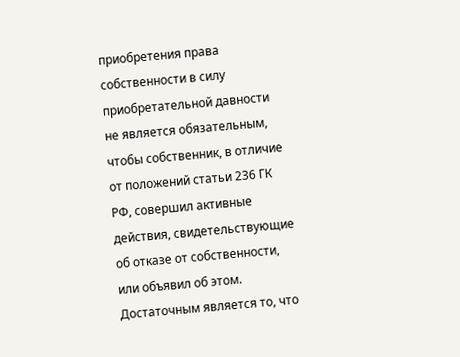приобретения права собственности в силу приобретательной давности не является обязательным, чтобы собственник, в отличие от положений статьи 236 ГК РФ, совершил активные действия, свидетельствующие об отказе от собственности, или объявил об этом. Достаточным является то, что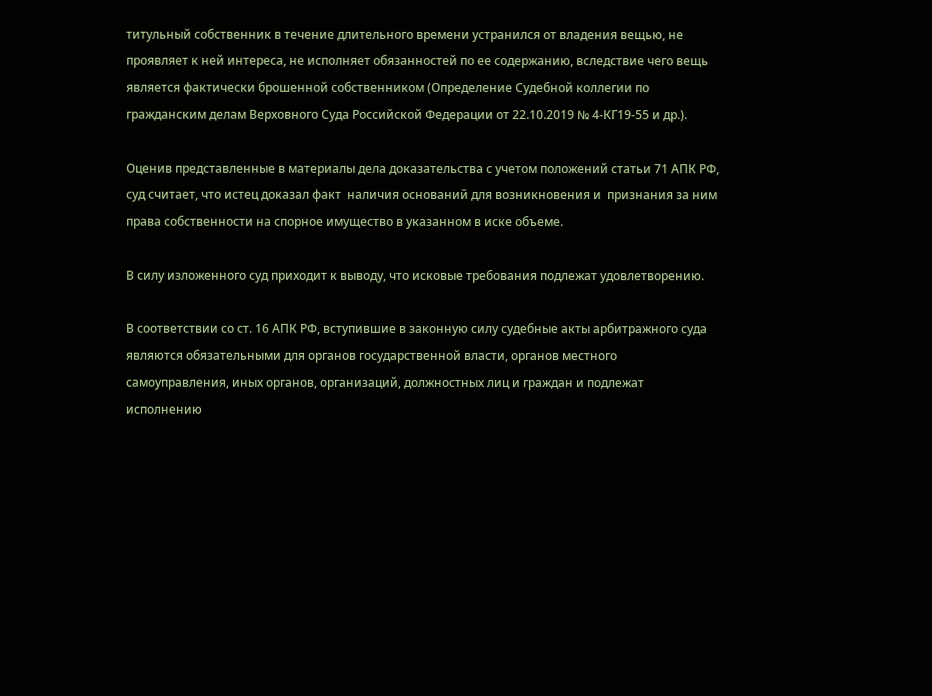титульный собственник в течение длительного времени устранился от владения вещью, не проявляет к ней интереса, не исполняет обязанностей по ее содержанию, вследствие чего вещь является фактически брошенной собственником (Определение Судебной коллегии по гражданским делам Верховного Суда Российской Федерации от 22.10.2019 № 4-КГ19-55 и др.).

Оценив представленные в материалы дела доказательства с учетом положений статьи 71 АПК РФ, суд считает, что истец доказал факт  наличия оснований для возникновения и  признания за ним права собственности на спорное имущество в указанном в иске объеме.

В силу изложенного суд приходит к выводу, что исковые требования подлежат удовлетворению.

В соответствии со ст. 16 АПК РФ, вступившие в законную силу судебные акты арбитражного суда являются обязательными для органов государственной власти, органов местного самоуправления, иных органов, организаций, должностных лиц и граждан и подлежат исполнению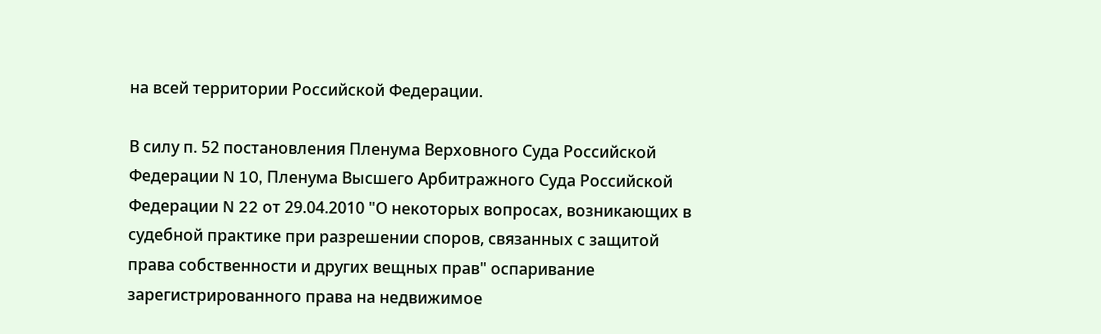на всей территории Российской Федерации.

В силу п. 52 постановления Пленума Верховного Суда Российской Федерации N 10, Пленума Высшего Арбитражного Суда Российской Федерации N 22 от 29.04.2010 "О некоторых вопросах, возникающих в судебной практике при разрешении споров, связанных с защитой права собственности и других вещных прав" оспаривание зарегистрированного права на недвижимое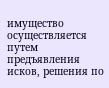имущество осуществляется путем предъявления исков, решения по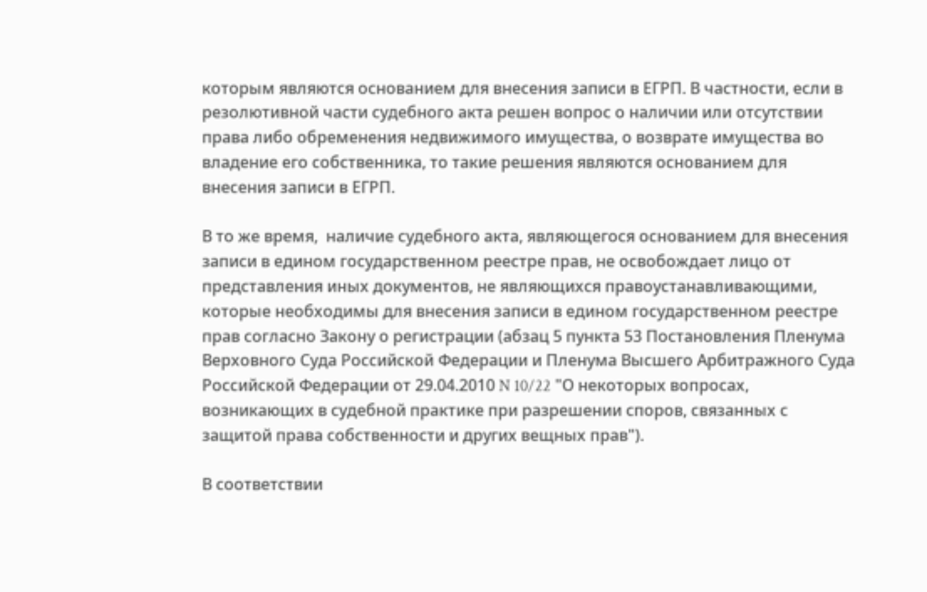которым являются основанием для внесения записи в ЕГРП. В частности, если в резолютивной части судебного акта решен вопрос о наличии или отсутствии права либо обременения недвижимого имущества, о возврате имущества во владение его собственника, то такие решения являются основанием для внесения записи в ЕГРП.

В то же время,  наличие судебного акта, являющегося основанием для внесения записи в едином государственном реестре прав, не освобождает лицо от представления иных документов, не являющихся правоустанавливающими, которые необходимы для внесения записи в едином государственном реестре прав согласно Закону о регистрации (абзац 5 пункта 53 Постановления Пленума Верховного Суда Российской Федерации и Пленума Высшего Арбитражного Суда Российской Федерации от 29.04.2010 N 10/22 "О некоторых вопросах, возникающих в судебной практике при разрешении споров, связанных с защитой права собственности и других вещных прав").

В соответствии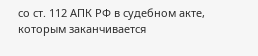со ст. 112 АПК РФ в судебном акте, которым заканчивается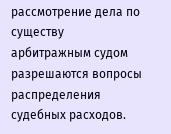рассмотрение дела по существу арбитражным судом разрешаются вопросы распределения судебных расходов.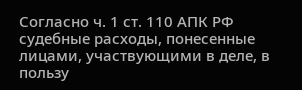Согласно ч. 1 ст. 110 АПК РФ судебные расходы, понесенные лицами, участвующими в деле, в пользу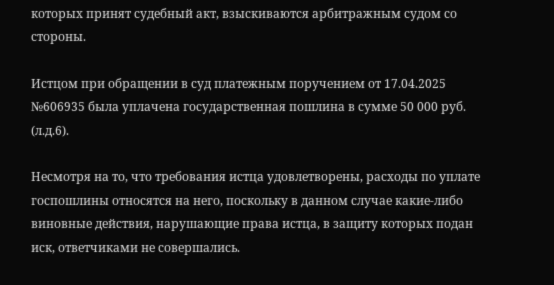которых принят судебный акт, взыскиваются арбитражным судом со стороны.

Истцом при обращении в суд платежным поручением от 17.04.2025 №606935 была уплачена государственная пошлина в сумме 50 000 руб. (л.д.6).

Несмотря на то, что требования истца удовлетворены, расходы по уплате госпошлины относятся на него, поскольку в данном случае какие-либо виновные действия, нарушающие права истца, в защиту которых подан иск, ответчиками не совершались.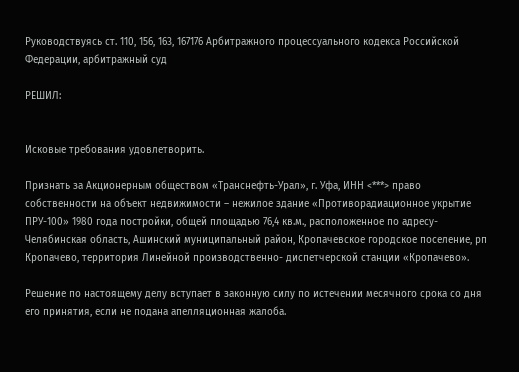Руководствуясь ст. 110, 156, 163, 167176 Арбитражного процессуального кодекса Российской Федерации, арбитражный суд

РЕШИЛ:


Исковые требования удовлетворить.

Признать за Акционерным обществом «Транснефть-Урал», г. Уфа, ИНН <***> право собственности на объект недвижимости – нежилое здание «Противорадиационное укрытие ПРУ-100» 1980 года постройки, общей площадью 76,4 кв.м., расположенное по адресу- Челябинская область, Ашинский муниципальный район, Кропачевское городское поселение, рп Кропачево, территория Линейной производственно- диспетчерской станции «Кропачево».

Решение по настоящему делу вступает в законную силу по истечении месячного срока со дня его принятия, если не подана апелляционная жалоба.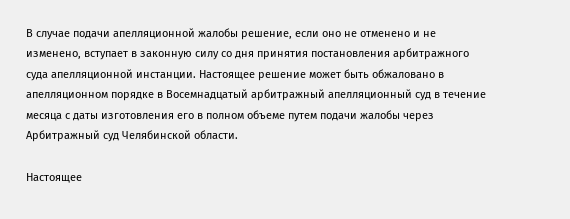В случае подачи апелляционной жалобы решение, если оно не отменено и не изменено, вступает в законную силу со дня принятия постановления арбитражного суда апелляционной инстанции. Настоящее решение может быть обжаловано в апелляционном порядке в Восемнадцатый арбитражный апелляционный суд в течение месяца с даты изготовления его в полном объеме путем подачи жалобы через Арбитражный суд Челябинской области.

Настоящее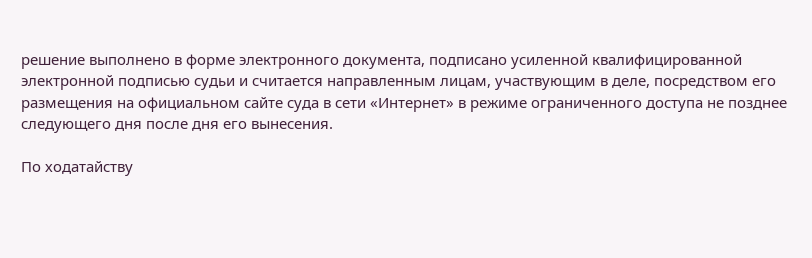решение выполнено в форме электронного документа, подписано усиленной квалифицированной электронной подписью судьи и считается направленным лицам, участвующим в деле, посредством его размещения на официальном сайте суда в сети «Интернет» в режиме ограниченного доступа не позднее следующего дня после дня его вынесения.

По ходатайству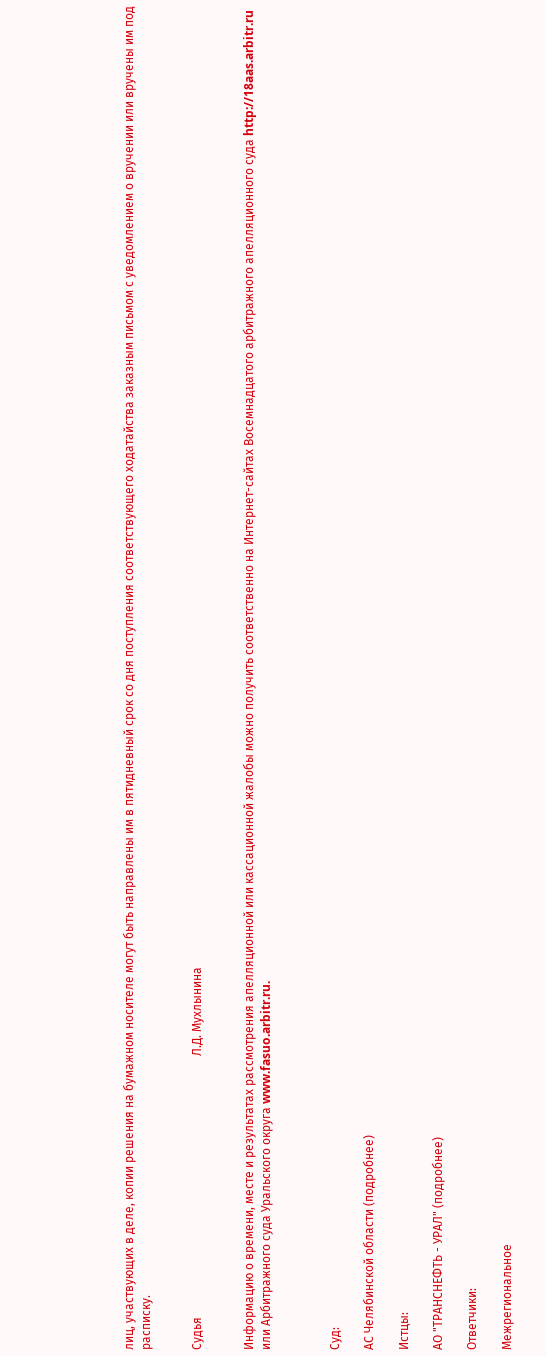лиц, участвующих в деле, копии решения на бумажном носителе могут быть направлены им в пятидневный срок со дня поступления соответствующего ходатайства заказным письмом с уведомлением о вручении или вручены им под расписку.


Судья                                                                                       Л.Д. Мухлынина


Информацию о времени, месте и результатах рассмотрения апелляционной или кассационной жалобы можно получить соответственно на Интернет-сайтах Восемнадцатого арбитражного апелляционного суда http://18aas.arbitr.ru или Арбитражного суда Уральского округа www.fasuo.arbitr.ru.



Суд:

АС Челябинской области (подробнее)

Истцы:

АО "ТРАНСНЕФТЬ - УРАЛ" (подробнее)

Ответчики:

Межрегиональное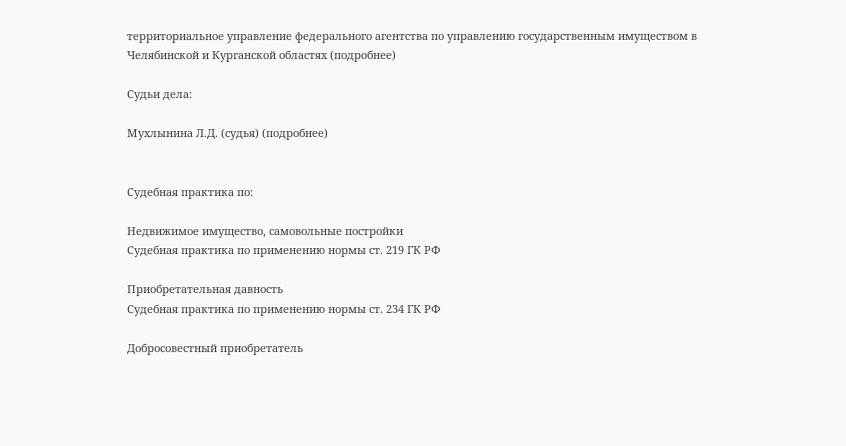территориальное управление федерального агентства по управлению государственным имуществом в Челябинской и Курганской областях (подробнее)

Судьи дела:

Мухлынина Л.Д. (судья) (подробнее)


Судебная практика по:

Недвижимое имущество, самовольные постройки
Судебная практика по применению нормы ст. 219 ГК РФ

Приобретательная давность
Судебная практика по применению нормы ст. 234 ГК РФ

Добросовестный приобретатель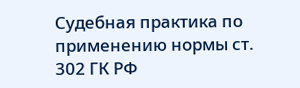Судебная практика по применению нормы ст. 302 ГК РФ